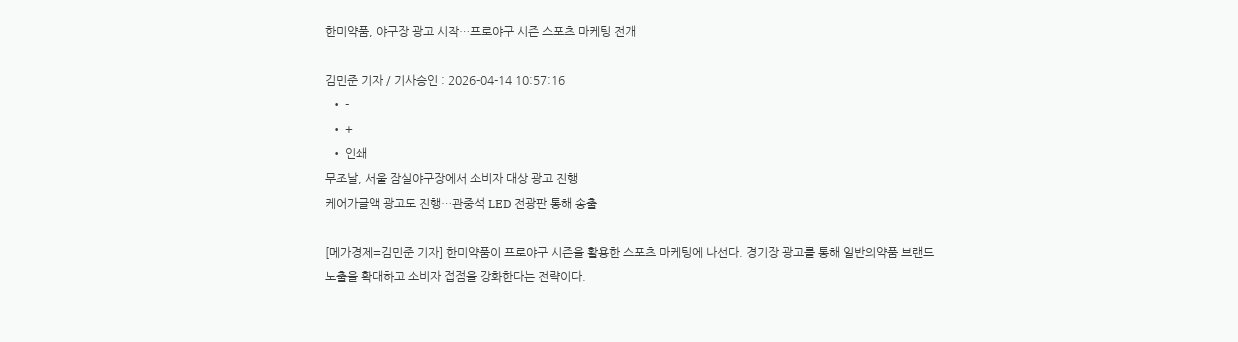한미약품, 야구장 광고 시작…프로야구 시즌 스포츠 마케팅 전개

김민준 기자 / 기사승인 : 2026-04-14 10:57:16
  • -
  • +
  • 인쇄
무조날, 서울 잠실야구장에서 소비자 대상 광고 진행
케어가글액 광고도 진행…관중석 LED 전광판 통해 송출

[메가경제=김민준 기자] 한미약품이 프로야구 시즌을 활용한 스포츠 마케팅에 나선다. 경기장 광고를 통해 일반의약품 브랜드 노출을 확대하고 소비자 접점을 강화한다는 전략이다.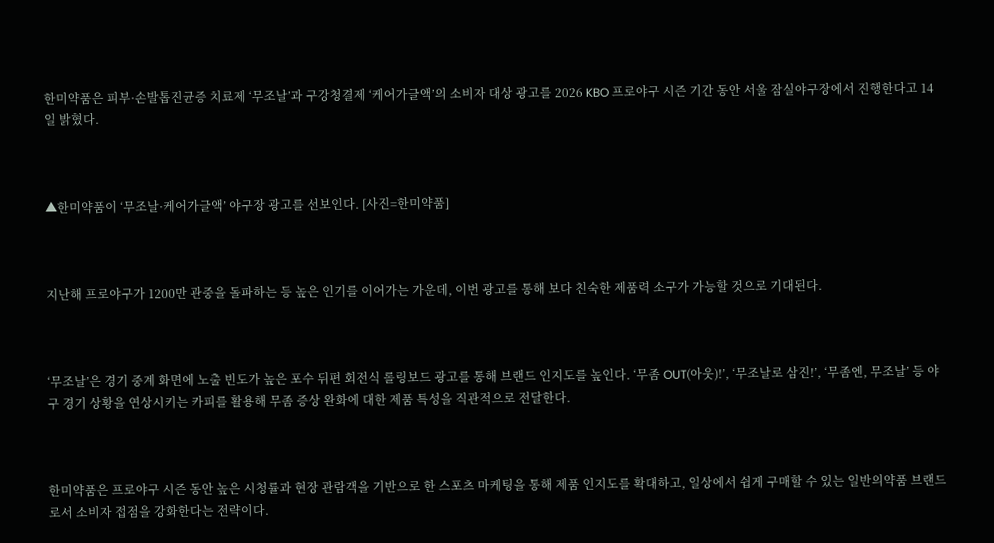한미약품은 피부·손발톱진균증 치료제 ‘무조날’과 구강청결제 ‘케어가글액’의 소비자 대상 광고를 2026 KBO 프로야구 시즌 기간 동안 서울 잠실야구장에서 진행한다고 14일 밝혔다.



▲한미약품이 ‘무조날·케어가글액’ 야구장 광고를 선보인다. [사진=한미약품]



지난해 프로야구가 1200만 관중을 돌파하는 등 높은 인기를 이어가는 가운데, 이번 광고를 통해 보다 친숙한 제품력 소구가 가능할 것으로 기대된다.



‘무조날’은 경기 중계 화면에 노출 빈도가 높은 포수 뒤편 회전식 롤링보드 광고를 통해 브랜드 인지도를 높인다. ‘무좀 OUT(아웃)!’, ‘무조날로 삼진!’, ‘무좀엔, 무조날’ 등 야구 경기 상황을 연상시키는 카피를 활용해 무좀 증상 완화에 대한 제품 특성을 직관적으로 전달한다.



한미약품은 프로야구 시즌 동안 높은 시청률과 현장 관람객을 기반으로 한 스포츠 마케팅을 통해 제품 인지도를 확대하고, 일상에서 쉽게 구매할 수 있는 일반의약품 브랜드로서 소비자 접점을 강화한다는 전략이다.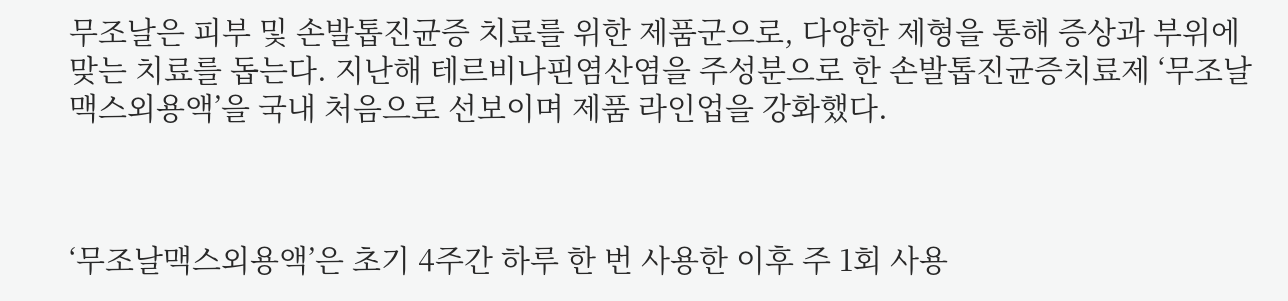무조날은 피부 및 손발톱진균증 치료를 위한 제품군으로, 다양한 제형을 통해 증상과 부위에 맞는 치료를 돕는다. 지난해 테르비나핀염산염을 주성분으로 한 손발톱진균증치료제 ‘무조날맥스외용액’을 국내 처음으로 선보이며 제품 라인업을 강화했다.



‘무조날맥스외용액’은 초기 4주간 하루 한 번 사용한 이후 주 1회 사용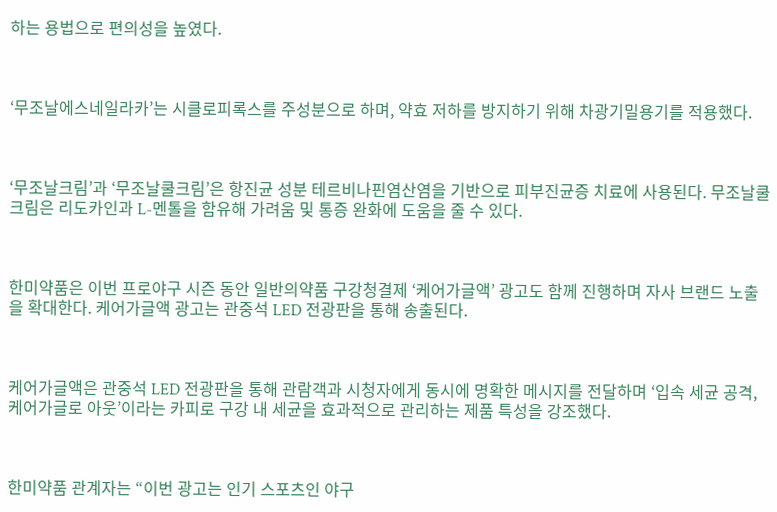하는 용법으로 편의성을 높였다.



‘무조날에스네일라카’는 시클로피록스를 주성분으로 하며, 약효 저하를 방지하기 위해 차광기밀용기를 적용했다.



‘무조날크림’과 ‘무조날쿨크림’은 항진균 성분 테르비나핀염산염을 기반으로 피부진균증 치료에 사용된다. 무조날쿨크림은 리도카인과 L-멘톨을 함유해 가려움 및 통증 완화에 도움을 줄 수 있다.



한미약품은 이번 프로야구 시즌 동안 일반의약품 구강청결제 ‘케어가글액’ 광고도 함께 진행하며 자사 브랜드 노출을 확대한다. 케어가글액 광고는 관중석 LED 전광판을 통해 송출된다.



케어가글액은 관중석 LED 전광판을 통해 관람객과 시청자에게 동시에 명확한 메시지를 전달하며 ‘입속 세균 공격, 케어가글로 아웃’이라는 카피로 구강 내 세균을 효과적으로 관리하는 제품 특성을 강조했다.



한미약품 관계자는 “이번 광고는 인기 스포츠인 야구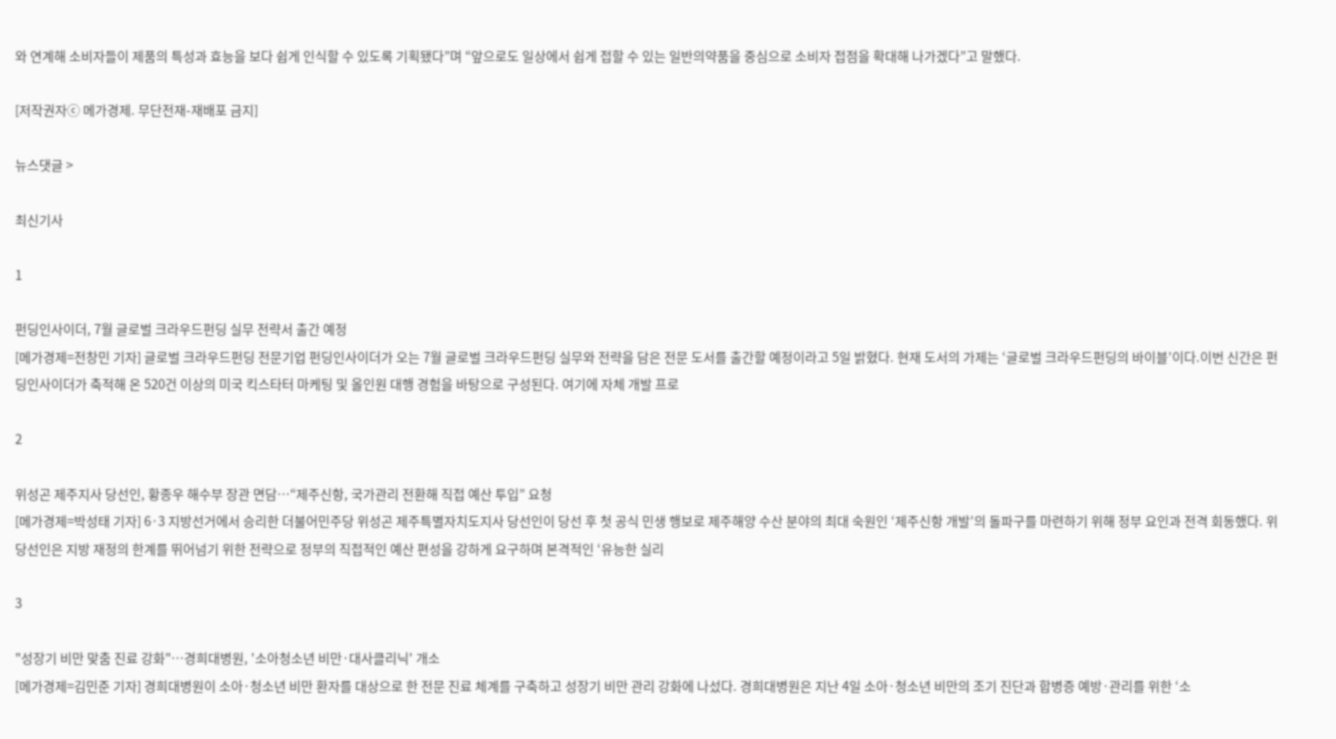와 연계해 소비자들이 제품의 특성과 효능을 보다 쉽게 인식할 수 있도록 기획됐다”며 “앞으로도 일상에서 쉽게 접할 수 있는 일반의약품을 중심으로 소비자 접점을 확대해 나가겠다”고 말했다.

[저작권자ⓒ 메가경제. 무단전재-재배포 금지]

뉴스댓글 >

최신기사

1

펀딩인사이더, 7월 글로벌 크라우드펀딩 실무 전략서 출간 예정
[메가경제=전창민 기자] 글로벌 크라우드펀딩 전문기업 펀딩인사이더가 오는 7월 글로벌 크라우드펀딩 실무와 전략을 담은 전문 도서를 출간할 예정이라고 5일 밝혔다. 현재 도서의 가제는 ‘글로벌 크라우드펀딩의 바이블’이다.이번 신간은 펀딩인사이더가 축적해 온 520건 이상의 미국 킥스타터 마케팅 및 올인원 대행 경험을 바탕으로 구성된다. 여기에 자체 개발 프로

2

위성곤 제주지사 당선인, 황종우 해수부 장관 면담…“제주신항, 국가관리 전환해 직접 예산 투입” 요청
[메가경제=박성태 기자] 6·3 지방선거에서 승리한 더불어민주당 위성곤 제주특별자치도지사 당선인이 당선 후 첫 공식 민생 행보로 제주해양 수산 분야의 최대 숙원인 ‘제주신항 개발’의 돌파구를 마련하기 위해 정부 요인과 전격 회동했다. 위 당선인은 지방 재정의 한계를 뛰어넘기 위한 전략으로 정부의 직접적인 예산 편성을 강하게 요구하며 본격적인 ‘유능한 실리

3

"성장기 비만 맞춤 진료 강화"…경희대병원, '소아청소년 비만·대사클리닉' 개소
[메가경제=김민준 기자] 경희대병원이 소아·청소년 비만 환자를 대상으로 한 전문 진료 체계를 구축하고 성장기 비만 관리 강화에 나섰다. 경희대병원은 지난 4일 소아·청소년 비만의 조기 진단과 합병증 예방·관리를 위한 ‘소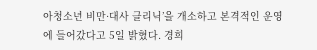아청소년 비만·대사 클리닉’을 개소하고 본격적인 운영에 들어갔다고 5일 밝혔다. 경희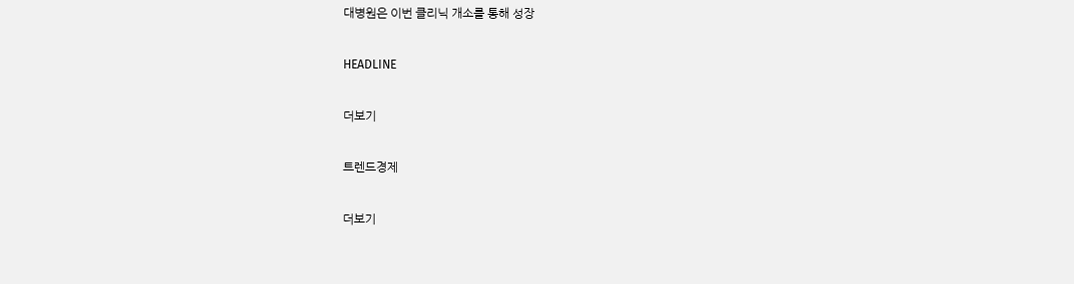대병원은 이번 클리닉 개소를 통해 성장

HEADLINE

더보기

트렌드경제

더보기